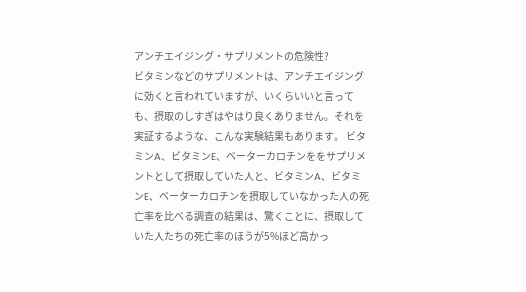アンチエイジング・サプリメントの危険性?
ビタミンなどのサプリメントは、アンチエイジングに効くと言われていますが、いくらいいと言っても、摂取のしすぎはやはり良くありません。それを実証するような、こんな実験結果もあります。 ビタミンA、ビタミンE、ベーターカロチンををサプリメントとして摂取していた人と、ビタミンA、ビタミンE、ベーターカロチンを摂取していなかった人の死亡率を比べる調査の結果は、驚くことに、摂取していた人たちの死亡率のほうが5%ほど高かっ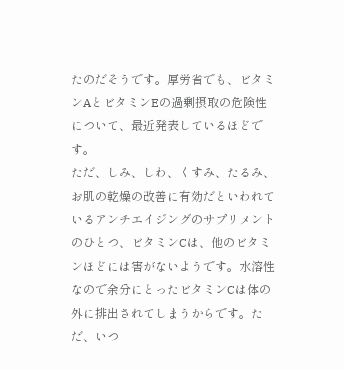たのだそうです。厚労省でも、ビタミンAとビタミンEの過剰摂取の危険性について、最近発表しているほどです。
ただ、しみ、しわ、くすみ、たるみ、お肌の乾燥の改善に有効だといわれているアンチエイジングのサプリメントのひとつ、ビタミンCは、他のビタミンほどには害がないようです。水溶性なので余分にとったビタミンCは体の外に排出されてしまうからです。ただ、いつ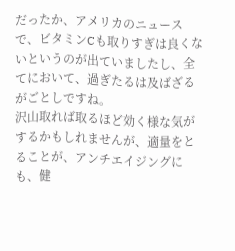だったか、アメリカのニュースで、ビタミンCも取りすぎは良くないというのが出ていましたし、全てにおいて、過ぎたるは及ばざるがごとしですね。
沢山取れば取るほど効く様な気がするかもしれませんが、適量をとることが、アンチエイジングにも、健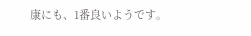康にも、1番良いようです。